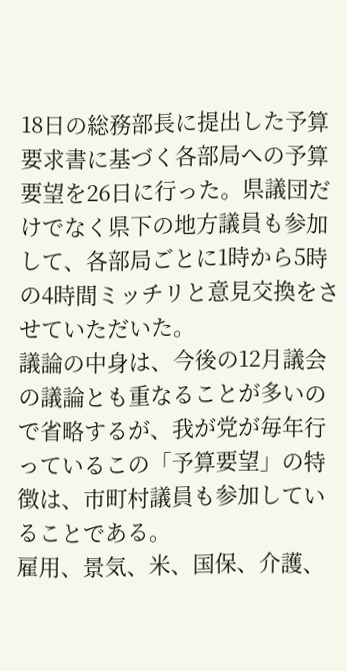18日の総務部長に提出した予算要求書に基づく各部局への予算要望を26日に行った。県議団だけでなく県下の地方議員も参加して、各部局ごとに1時から5時の4時間ミッチリと意見交換をさせていただいた。
議論の中身は、今後の12月議会の議論とも重なることが多いので省略するが、我が党が毎年行っているこの「予算要望」の特徴は、市町村議員も参加していることである。
雇用、景気、米、国保、介護、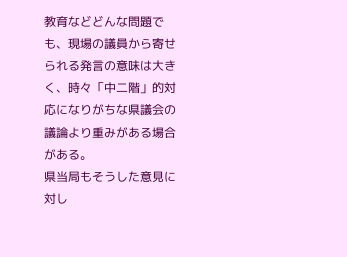教育などどんな問題でも、現場の議員から寄せられる発言の意味は大きく、時々「中二階」的対応になりがちな県議会の議論より重みがある場合がある。
県当局もそうした意見に対し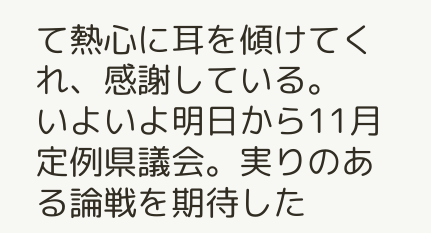て熱心に耳を傾けてくれ、感謝している。
いよいよ明日から11月定例県議会。実りのある論戦を期待した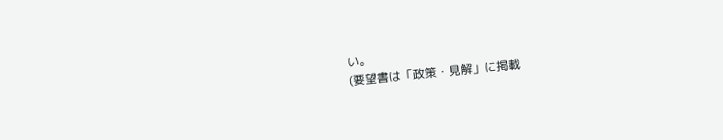い。
(要望書は「政策・見解」に掲載